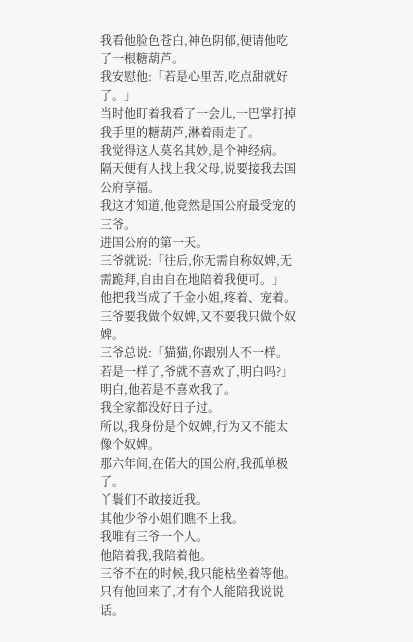我看他脸色苍白,神色阴郁,便请他吃了一根糖葫芦。
我安慰他:「若是心里苦,吃点甜就好了。」
当时他盯着我看了一会儿,一巴掌打掉我手里的糖葫芦,淋着雨走了。
我觉得这人莫名其妙,是个神经病。
隔天便有人找上我父母,说要接我去国公府享福。
我这才知道,他竟然是国公府最受宠的三爷。
进国公府的第一天。
三爷就说:「往后,你无需自称奴婢,无需跪拜,自由自在地陪着我便可。」
他把我当成了千金小姐,疼着、宠着。
三爷要我做个奴婢,又不要我只做个奴婢。
三爷总说:「猫猫,你跟别人不一样。若是一样了,爷就不喜欢了,明白吗?」
明白,他若是不喜欢我了。
我全家都没好日子过。
所以,我身份是个奴婢,行为又不能太像个奴婢。
那六年间,在偌大的国公府,我孤单极了。
丫鬟们不敢接近我。
其他少爷小姐们瞧不上我。
我唯有三爷一个人。
他陪着我,我陪着他。
三爷不在的时候,我只能枯坐着等他。
只有他回来了,才有个人能陪我说说话。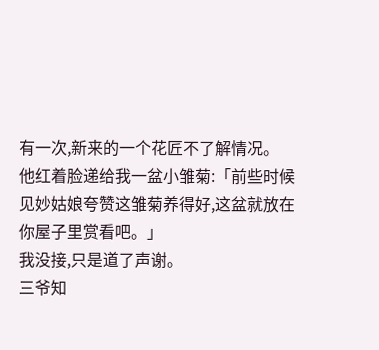有一次,新来的一个花匠不了解情况。
他红着脸递给我一盆小雏菊:「前些时候见妙姑娘夸赞这雏菊养得好,这盆就放在你屋子里赏看吧。」
我没接,只是道了声谢。
三爷知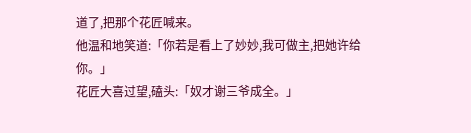道了,把那个花匠喊来。
他温和地笑道:「你若是看上了妙妙,我可做主,把她许给你。」
花匠大喜过望,磕头:「奴才谢三爷成全。」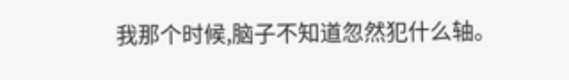我那个时候,脑子不知道忽然犯什么轴。